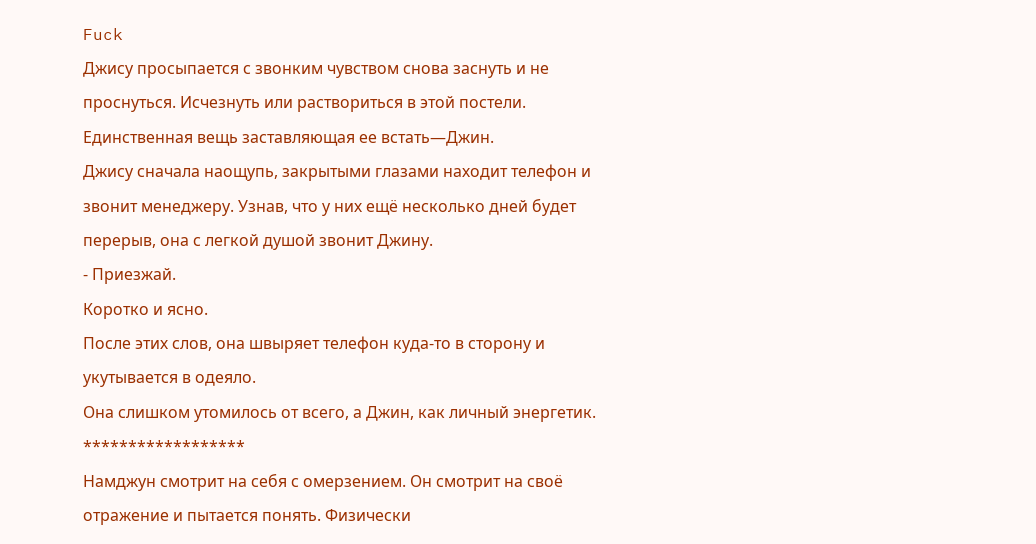Fuck
Джису просыпается с звонким чувством снова заснуть и не проснуться. Исчезнуть или раствориться в этой постели. Единственная вещь заставляющая ее встать—Джин.
Джису сначала наощупь, закрытыми глазами находит телефон и звонит менеджеру. Узнав, что у них ещё несколько дней будет перерыв, она с легкой душой звонит Джину.
- Приезжай.
Коротко и ясно.
После этих слов, она швыряет телефон куда-то в сторону и укутывается в одеяло.
Она слишком утомилось от всего, а Джин, как личный энергетик.
******************
Намджун смотрит на себя с омерзением. Он смотрит на своё отражение и пытается понять. Физически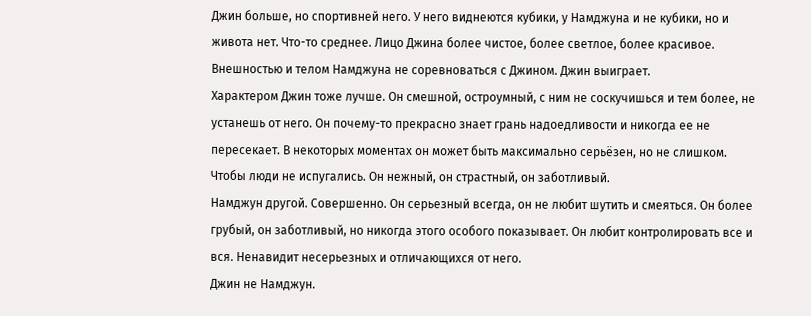Джин больше, но спортивней него. У него виднеются кубики, у Намджуна и не кубики, но и живота нет. Что-то среднее. Лицо Джина более чистое, более светлое, более красивое. Внешностью и телом Намджуна не соревноваться с Джином. Джин выиграет.
Характером Джин тоже лучше. Он смешной, остроумный, с ним не соскучишься и тем более, не устанешь от него. Он почему-то прекрасно знает грань надоедливости и никогда ее не пересекает. В некоторых моментах он может быть максимально серьёзен, но не слишком. Чтобы люди не испугались. Он нежный, он страстный, он заботливый.
Намджун другой. Совершенно. Он серьезный всегда, он не любит шутить и смеяться. Он более грубый, он заботливый, но никогда этого особого показывает. Он любит контролировать все и вся. Ненавидит несерьезных и отличающихся от него.
Джин не Намджун.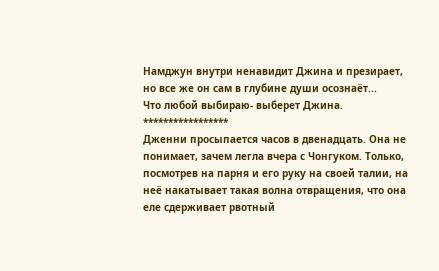Намджун внутри ненавидит Джина и презирает, но все же он сам в глубине души осознаёт...
Что любой выбираю- выберет Джина.
*****************
Дженни просыпается часов в двенадцать. Она не понимает, зачем легла вчера с Чонгуком. Только, посмотрев на парня и его руку на своей талии, на неё накатывает такая волна отвращения, что она еле сдерживает рвотный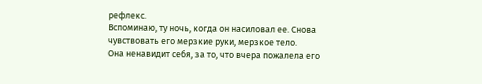рефлекс.
Вспоминаю, ту ночь, когда он насиловал ее. Снова чувствовать его мерзкие руки, мерзкое тело.
Она ненавидит себя, за то, что вчера пожалела его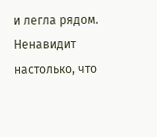и легла рядом. Ненавидит настолько, что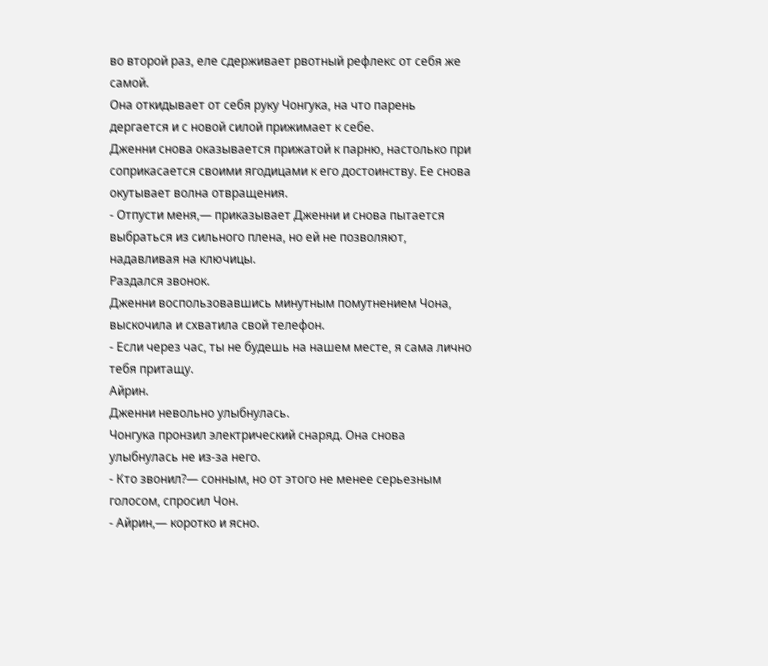во второй раз, еле сдерживает рвотный рефлекс от себя же самой.
Она откидывает от себя руку Чонгука, на что парень дергается и с новой силой прижимает к себе.
Дженни снова оказывается прижатой к парню, настолько при соприкасается своими ягодицами к его достоинству. Ее снова окутывает волна отвращения.
- Отпусти меня,— приказывает Дженни и снова пытается выбраться из сильного плена, но ей не позволяют, надавливая на ключицы.
Раздался звонок.
Дженни воспользовавшись минутным помутнением Чона, выскочила и схватила свой телефон.
- Если через час, ты не будешь на нашем месте, я сама лично тебя притащу.
Айрин.
Дженни невольно улыбнулась.
Чонгука пронзил электрический снаряд. Она снова улыбнулась не из-за него.
- Кто звонил?— сонным, но от этого не менее серьезным голосом, спросил Чон.
- Айрин,— коротко и ясно.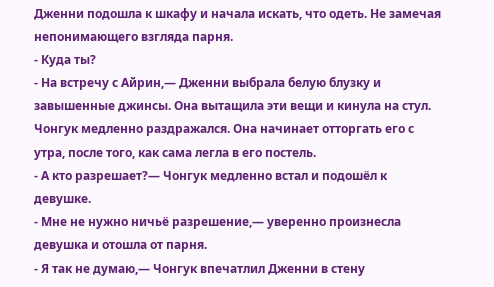Дженни подошла к шкафу и начала искать, что одеть. Не замечая непонимающего взгляда парня.
- Куда ты?
- На встречу с Айрин,— Дженни выбрала белую блузку и завышенные джинсы. Она вытащила эти вещи и кинула на стул.
Чонгук медленно раздражался. Она начинает отторгать его с утра, после того, как сама легла в его постель.
- А кто разрешает?— Чонгук медленно встал и подошёл к девушке.
- Мне не нужно ничьё разрешение,— уверенно произнесла девушка и отошла от парня.
- Я так не думаю,— Чонгук впечатлил Дженни в стену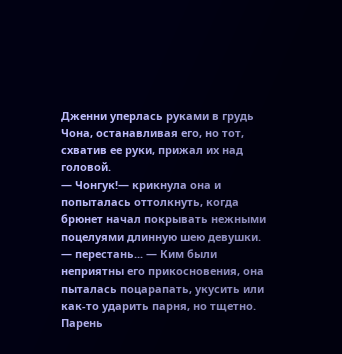Дженни уперлась руками в грудь Чона, останавливая его, но тот, схватив ее руки, прижал их над головой.
— Чонгук!— крикнула она и попыталась оттолкнуть, когда брюнет начал покрывать нежными поцелуями длинную шею девушки. — перестань... — Ким были неприятны его прикосновения, она пыталась поцарапать, укусить или как-то ударить парня, но тщетно. Парень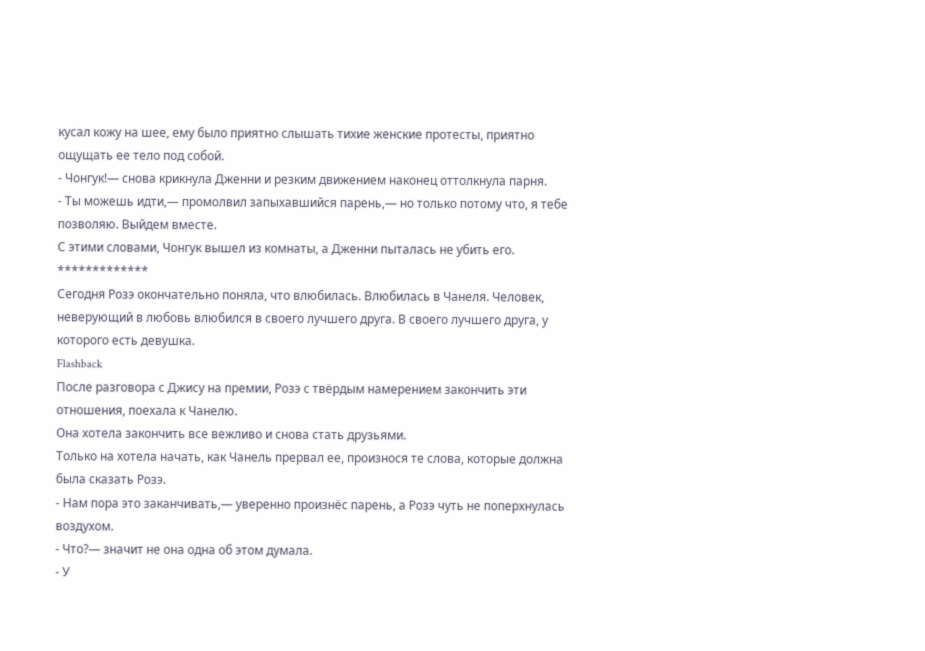кусал кожу на шее, ему было приятно слышать тихие женские протесты, приятно ощущать ее тело под собой.
- Чонгук!— снова крикнула Дженни и резким движением наконец оттолкнула парня.
- Ты можешь идти,— промолвил запыхавшийся парень,— но только потому что, я тебе позволяю. Выйдем вместе.
С этими словами, Чонгук вышел из комнаты, а Дженни пыталась не убить его.
*************
Сегодня Розэ окончательно поняла, что влюбилась. Влюбилась в Чанеля. Человек, неверующий в любовь влюбился в своего лучшего друга. В своего лучшего друга, у которого есть девушка.
Flashback
После разговора с Джису на премии, Розэ с твёрдым намерением закончить эти отношения, поехала к Чанелю.
Она хотела закончить все вежливо и снова стать друзьями.
Только на хотела начать, как Чанель прервал ее, произнося те слова, которые должна была сказать Розэ.
- Нам пора это заканчивать,— уверенно произнёс парень, а Розэ чуть не поперхнулась воздухом.
- Что?— значит не она одна об этом думала.
- У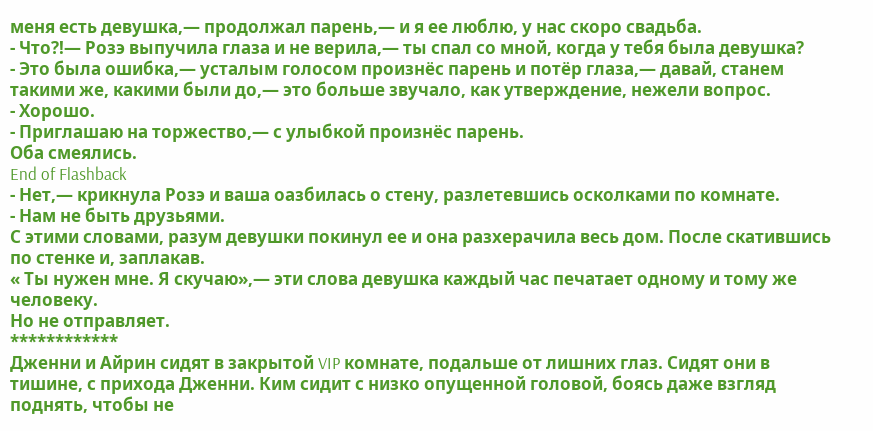меня есть девушка,— продолжал парень,— и я ее люблю, у нас скоро свадьба.
- Что?!— Розэ выпучила глаза и не верила,— ты спал со мной, когда у тебя была девушка?
- Это была ошибка,— усталым голосом произнёс парень и потёр глаза,— давай, станем такими же, какими были до,— это больше звучало, как утверждение, нежели вопрос.
- Хорошо.
- Приглашаю на торжество,— с улыбкой произнёс парень.
Оба смеялись.
End of Flashback
- Нет,— крикнула Розэ и ваша оазбилась о стену, разлетевшись осколками по комнате.
- Нам не быть друзьями.
С этими словами, разум девушки покинул ее и она разхерачила весь дом. После скатившись по стенке и, заплакав.
« Ты нужен мне. Я скучаю»,— эти слова девушка каждый час печатает одному и тому же человеку.
Но не отправляет.
************
Дженни и Айрин сидят в закрытой VIP комнате, подальше от лишних глаз. Сидят они в тишине, с прихода Дженни. Ким сидит с низко опущенной головой, боясь даже взгляд поднять, чтобы не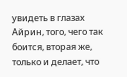увидеть в глазах Айрин, того, чего так боится, вторая же, только и делает, что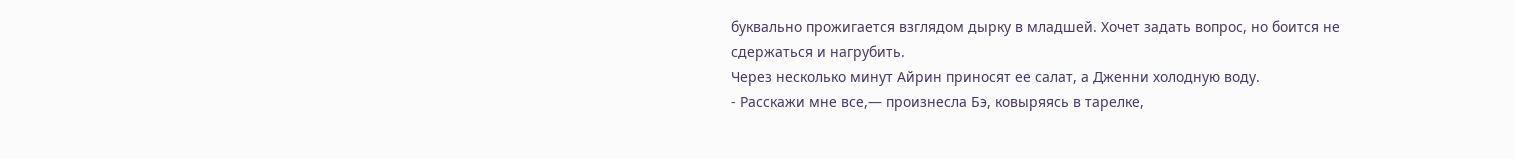буквально прожигается взглядом дырку в младшей. Хочет задать вопрос, но боится не сдержаться и нагрубить.
Через несколько минут Айрин приносят ее салат, а Дженни холодную воду.
- Расскажи мне все,— произнесла Бэ, ковыряясь в тарелке,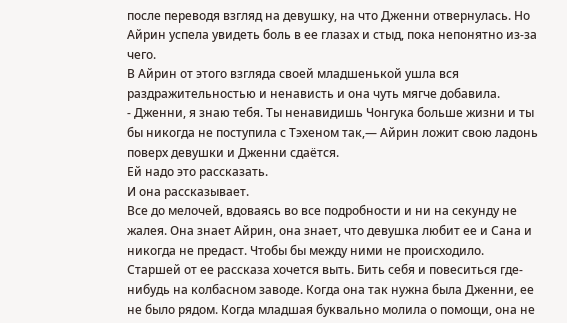после переводя взгляд на девушку, на что Дженни отвернулась. Но Айрин успела увидеть боль в ее глазах и стыд, пока непонятно из-за чего.
В Айрин от этого взгляда своей младшенькой ушла вся раздражительностью и ненависть и она чуть мягче добавила.
- Дженни, я знаю тебя. Ты ненавидишь Чонгука больше жизни и ты бы никогда не поступила с Тэхеном так,— Айрин ложит свою ладонь поверх девушки и Дженни сдаётся.
Ей надо это рассказать.
И она рассказывает.
Все до мелочей, вдоваясь во все подробности и ни на секунду не жалея. Она знает Айрин, она знает, что девушка любит ее и Сана и никогда не предаст. Чтобы бы между ними не происходило.
Старшей от ее рассказа хочется выть. Бить себя и повеситься где-нибудь на колбасном заводе. Когда она так нужна была Дженни, ее не было рядом. Когда младшая буквально молила о помощи, она не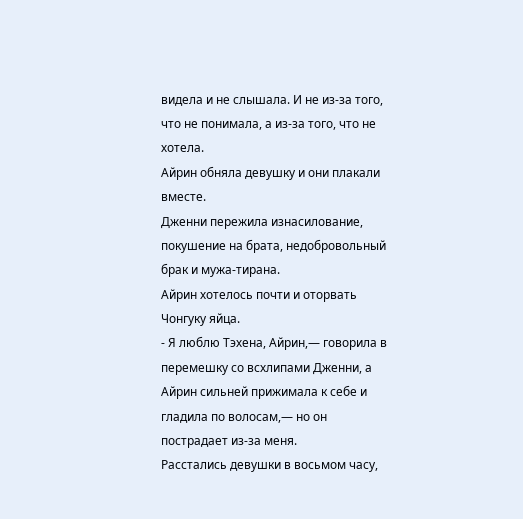видела и не слышала. И не из-за того, что не понимала, а из-за того, что не хотела.
Айрин обняла девушку и они плакали вместе.
Дженни пережила изнасилование, покушение на брата, недобровольный брак и мужа-тирана.
Айрин хотелось почти и оторвать Чонгуку яйца.
- Я люблю Тэхена, Айрин,— говорила в перемешку со всхлипами Дженни, а Айрин сильней прижимала к себе и гладила по волосам,— но он пострадает из-за меня.
Расстались девушки в восьмом часу,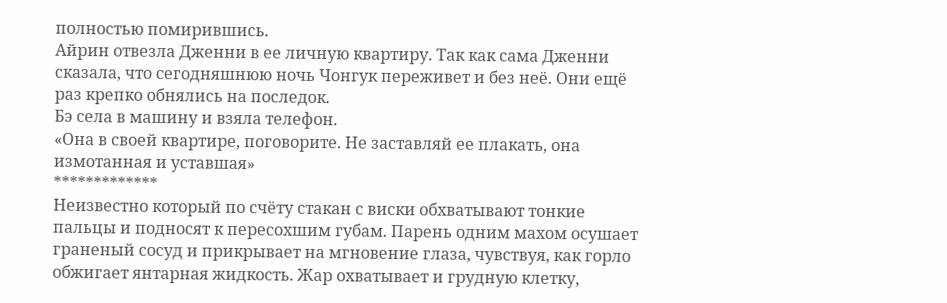полностью помирившись.
Айрин отвезла Дженни в ее личную квартиру. Так как сама Дженни сказала, что сегодняшнюю ночь Чонгук переживет и без неё. Они ещё раз крепко обнялись на последок.
Бэ села в машину и взяла телефон.
«Она в своей квартире, поговорите. Не заставляй ее плакать, она измотанная и уставшая»
*************
Неизвестно который по счёту стакан с виски обхватывают тонкие пальцы и подносят к пересохшим губам. Парень одним махом осушает граненый сосуд и прикрывает на мгновение глаза, чувствуя, как горло обжигает янтарная жидкость. Жар охватывает и грудную клетку,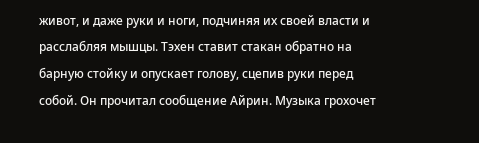живот, и даже руки и ноги, подчиняя их своей власти и расслабляя мышцы. Тэхен ставит стакан обратно на барную стойку и опускает голову, сцепив руки перед собой. Он прочитал сообщение Айрин. Музыка грохочет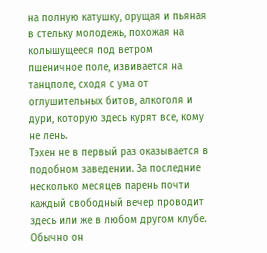на полную катушку, орущая и пьяная в стельку молодежь, похожая на колышущееся под ветром пшеничное поле, извивается на танцполе, сходя с ума от оглушительных битов, алкоголя и дури, которую здесь курят все, кому не лень.
Тэхен не в первый раз оказывается в подобном заведении. За последние несколько месяцев парень почти каждый свободный вечер проводит здесь или же в любом другом клубе. Обычно он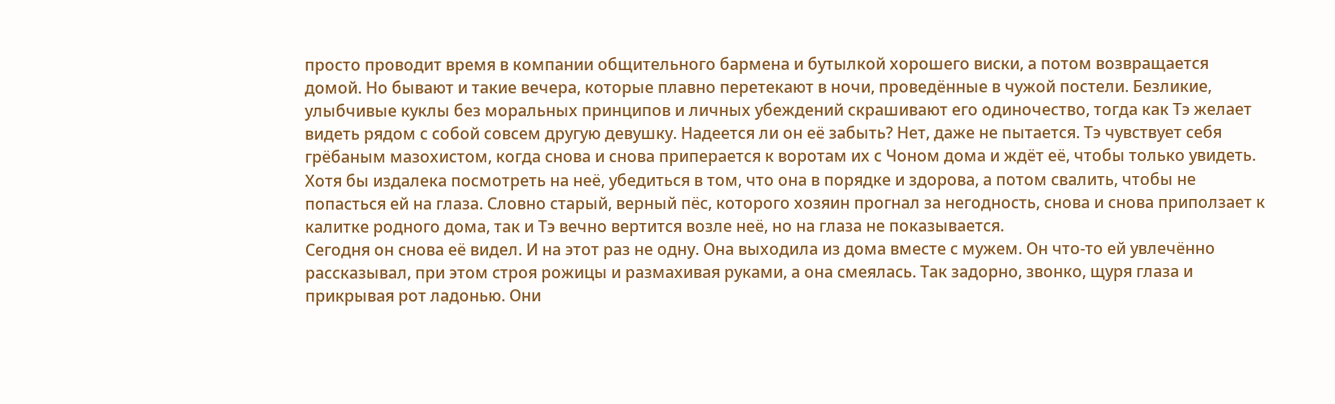просто проводит время в компании общительного бармена и бутылкой хорошего виски, а потом возвращается домой. Но бывают и такие вечера, которые плавно перетекают в ночи, проведённые в чужой постели. Безликие, улыбчивые куклы без моральных принципов и личных убеждений скрашивают его одиночество, тогда как Тэ желает видеть рядом с собой совсем другую девушку. Надеется ли он её забыть? Нет, даже не пытается. Тэ чувствует себя грёбаным мазохистом, когда снова и снова приперается к воротам их с Чоном дома и ждёт её, чтобы только увидеть. Хотя бы издалека посмотреть на неё, убедиться в том, что она в порядке и здорова, а потом свалить, чтобы не попасться ей на глаза. Словно старый, верный пёс, которого хозяин прогнал за негодность, снова и снова приползает к калитке родного дома, так и Тэ вечно вертится возле неё, но на глаза не показывается.
Сегодня он снова её видел. И на этот раз не одну. Она выходила из дома вместе с мужем. Он что-то ей увлечённо рассказывал, при этом строя рожицы и размахивая руками, а она смеялась. Так задорно, звонко, щуря глаза и прикрывая рот ладонью. Они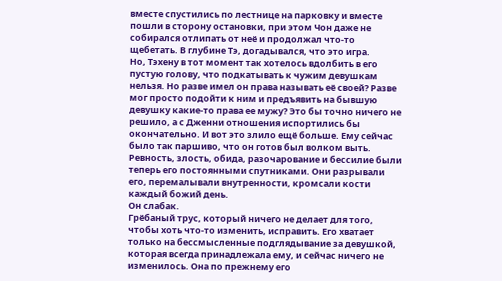вместе спустились по лестнице на парковку и вместе пошли в сторону остановки, при этом Чон даже не собирался отлипать от неё и продолжал что-то щебетать. В глубине Тэ, догадывался, что это игра.
Но, Тэхену в тот момент так хотелось вдолбить в его пустую голову, что подкатывать к чужим девушкам нельзя. Но разве имел он права называть её своей? Разве мог просто подойти к ним и предъявить на бывшую девушку какие-то права ее мужу? Это бы точно ничего не решило, а с Дженни отношения испортились бы окончательно. И вот это злило ещё больше. Ему сейчас было так паршиво, что он готов был волком выть. Ревность, злость, обида, разочарование и бессилие были теперь его постоянными спутниками. Они разрывали его, перемалывали внутренности, кромсали кости каждый божий день.
Он слабак.
Грёбаный трус, который ничего не делает для того, чтобы хоть что-то изменить, исправить. Его хватает только на бессмысленные подглядывание за девушкой, которая всегда принадлежала ему, и сейчас ничего не изменилось. Она по прежнему его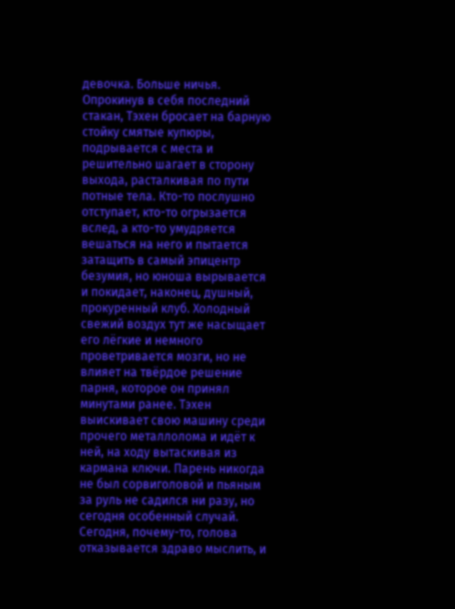девочка. Больше ничья.
Опрокинув в себя последний стакан, Тэхен бросает на барную стойку смятые купюры, подрывается с места и решительно шагает в сторону выхода, расталкивая по пути потные тела. Кто-то послушно отступает, кто-то огрызается вслед, а кто-то умудряется вешаться на него и пытается затащить в самый эпицентр безумия, но юноша вырывается и покидает, наконец, душный, прокуренный клуб. Холодный свежий воздух тут же насыщает его лёгкие и немного проветривается мозги, но не влияет на твёрдое решение парня, которое он принял минутами ранее. Тэхен выискивает свою машину среди прочего металлолома и идёт к ней, на ходу вытаскивая из кармана ключи. Парень никогда не был сорвиголовой и пьяным за руль не садился ни разу, но сегодня особенный случай. Сегодня, почему-то, голова отказывается здраво мыслить, и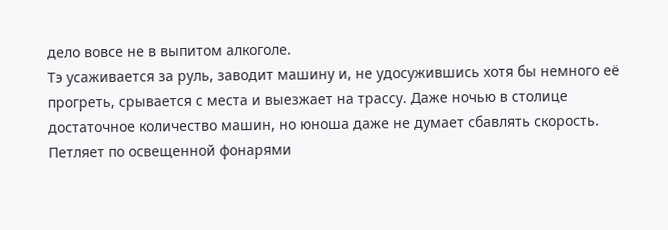дело вовсе не в выпитом алкоголе.
Тэ усаживается за руль, заводит машину и, не удосужившись хотя бы немного её прогреть, срывается с места и выезжает на трассу. Даже ночью в столице достаточное количество машин, но юноша даже не думает сбавлять скорость. Петляет по освещенной фонарями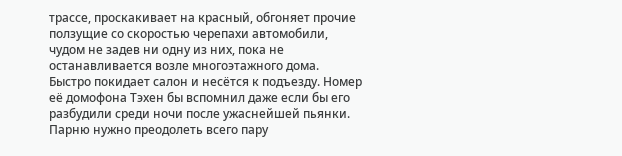трассе, проскакивает на красный, обгоняет прочие ползущие со скоростью черепахи автомобили, чудом не задев ни одну из них, пока не останавливается возле многоэтажного дома. Быстро покидает салон и несётся к подъезду. Номер её домофона Тэхен бы вспомнил даже если бы его разбудили среди ночи после ужаснейшей пьянки. Парню нужно преодолеть всего пару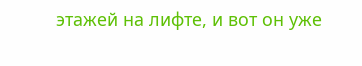этажей на лифте, и вот он уже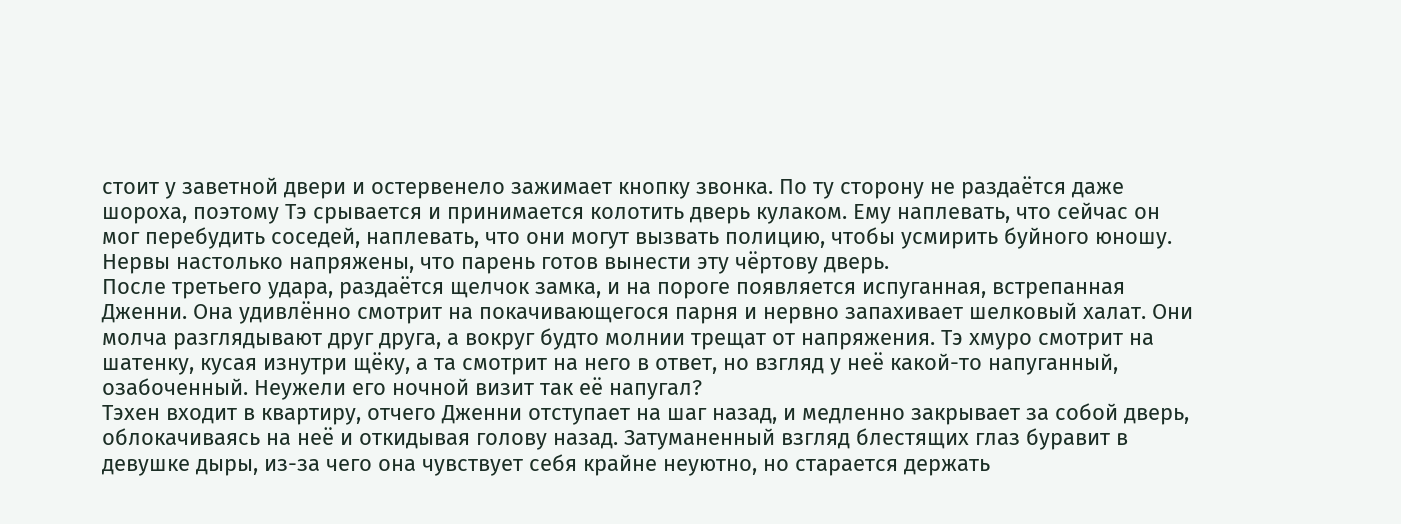стоит у заветной двери и остервенело зажимает кнопку звонка. По ту сторону не раздаётся даже шороха, поэтому Тэ срывается и принимается колотить дверь кулаком. Ему наплевать, что сейчас он мог перебудить соседей, наплевать, что они могут вызвать полицию, чтобы усмирить буйного юношу. Нервы настолько напряжены, что парень готов вынести эту чёртову дверь.
После третьего удара, раздаётся щелчок замка, и на пороге появляется испуганная, встрепанная Дженни. Она удивлённо смотрит на покачивающегося парня и нервно запахивает шелковый халат. Они молча разглядывают друг друга, а вокруг будто молнии трещат от напряжения. Тэ хмуро смотрит на шатенку, кусая изнутри щёку, а та смотрит на него в ответ, но взгляд у неё какой-то напуганный, озабоченный. Неужели его ночной визит так её напугал?
Тэхен входит в квартиру, отчего Дженни отступает на шаг назад, и медленно закрывает за собой дверь, облокачиваясь на неё и откидывая голову назад. Затуманенный взгляд блестящих глаз буравит в девушке дыры, из-за чего она чувствует себя крайне неуютно, но старается держать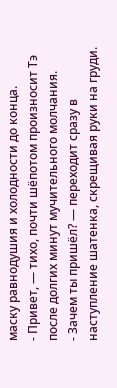маску равнодушия и холодности до конца.
- Привет, — тихо, почти шёпотом произносит Тэ после долгих минут мучительного молчания.
- Зачем ты пришёл? — переходит сразу в наступление шатенка, скрещивая руки на груди.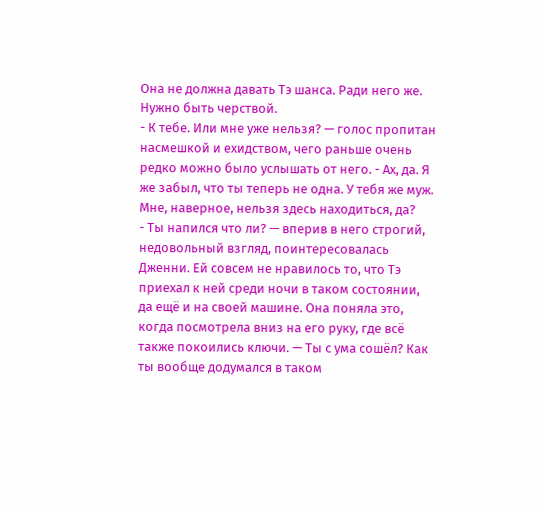Она не должна давать Тэ шанса. Ради него же. Нужно быть черствой.
- К тебе. Или мне уже нельзя? — голос пропитан насмешкой и ехидством, чего раньше очень редко можно было услышать от него. - Ах, да. Я же забыл, что ты теперь не одна. У тебя же муж. Мне, наверное, нельзя здесь находиться, да?
- Ты напился что ли? — вперив в него строгий, недовольный взгляд, поинтересовалась Дженни. Ей совсем не нравилось то, что Тэ приехал к ней среди ночи в таком состоянии, да ещё и на своей машине. Она поняла это, когда посмотрела вниз на его руку, где всё также покоились ключи. — Ты с ума сошёл? Как ты вообще додумался в таком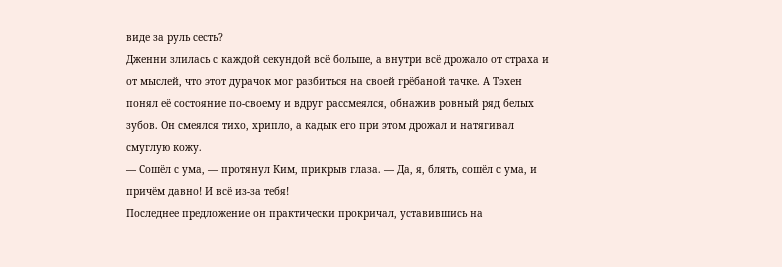виде за руль сесть?
Дженни злилась с каждой секундой всё больше, а внутри всё дрожало от страха и от мыслей, что этот дурачок мог разбиться на своей грёбаной тачке. А Тэхен понял её состояние по-своему и вдруг рассмеялся, обнажив ровный ряд белых зубов. Он смеялся тихо, хрипло, а кадык его при этом дрожал и натягивал смуглую кожу.
— Сошёл с ума, — протянул Ким, прикрыв глаза. — Да, я, блять, сошёл с ума, и причём давно! И всё из-за тебя!
Последнее предложение он практически прокричал, уставившись на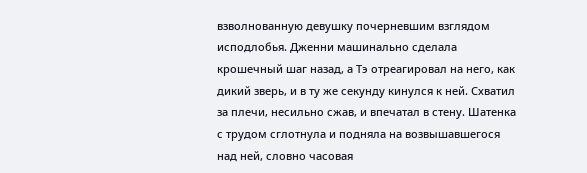взволнованную девушку почерневшим взглядом исподлобья. Дженни машинально сделала крошечный шаг назад, а Тэ отреагировал на него, как дикий зверь, и в ту же секунду кинулся к ней. Схватил за плечи, несильно сжав, и впечатал в стену. Шатенка с трудом сглотнула и подняла на возвышавшегося над ней, словно часовая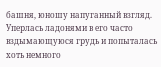башня, юношу напуганный взгляд. Уперлась ладонями в его часто вздымающуюся грудь и попыталась хоть немного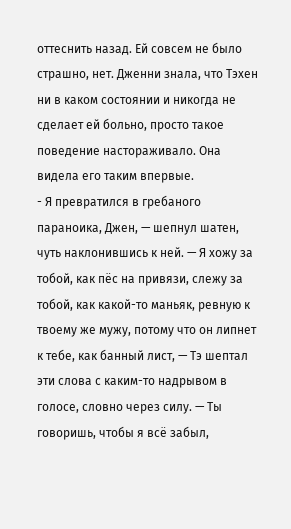оттеснить назад. Ей совсем не было страшно, нет. Дженни знала, что Тэхен ни в каком состоянии и никогда не сделает ей больно, просто такое поведение настораживало. Она видела его таким впервые.
- Я превратился в гребаного параноика, Джен, — шепнул шатен, чуть наклонившись к ней. — Я хожу за тобой, как пёс на привязи, слежу за тобой, как какой-то маньяк, ревную к твоему же мужу, потому что он липнет к тебе, как банный лист, — Тэ шептал эти слова с каким-то надрывом в голосе, словно через силу. — Ты говоришь, чтобы я всё забыл,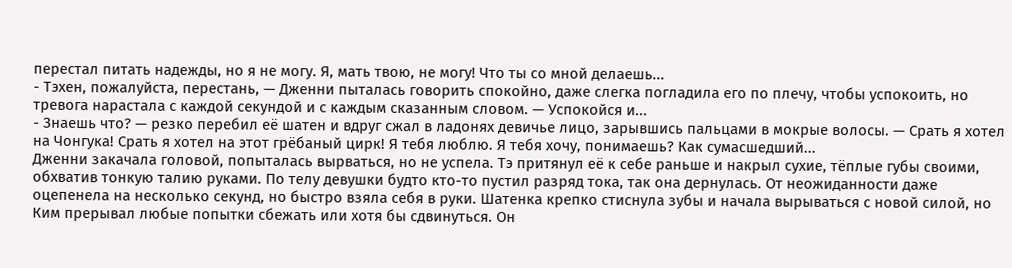перестал питать надежды, но я не могу. Я, мать твою, не могу! Что ты со мной делаешь...
- Тэхен, пожалуйста, перестань, — Дженни пыталась говорить спокойно, даже слегка погладила его по плечу, чтобы успокоить, но тревога нарастала с каждой секундой и с каждым сказанным словом. — Успокойся и...
- Знаешь что? — резко перебил её шатен и вдруг сжал в ладонях девичье лицо, зарывшись пальцами в мокрые волосы. — Срать я хотел на Чонгука! Срать я хотел на этот грёбаный цирк! Я тебя люблю. Я тебя хочу, понимаешь? Как сумасшедший...
Дженни закачала головой, попыталась вырваться, но не успела. Тэ притянул её к себе раньше и накрыл сухие, тёплые губы своими, обхватив тонкую талию руками. По телу девушки будто кто-то пустил разряд тока, так она дернулась. От неожиданности даже оцепенела на несколько секунд, но быстро взяла себя в руки. Шатенка крепко стиснула зубы и начала вырываться с новой силой, но Ким прерывал любые попытки сбежать или хотя бы сдвинуться. Он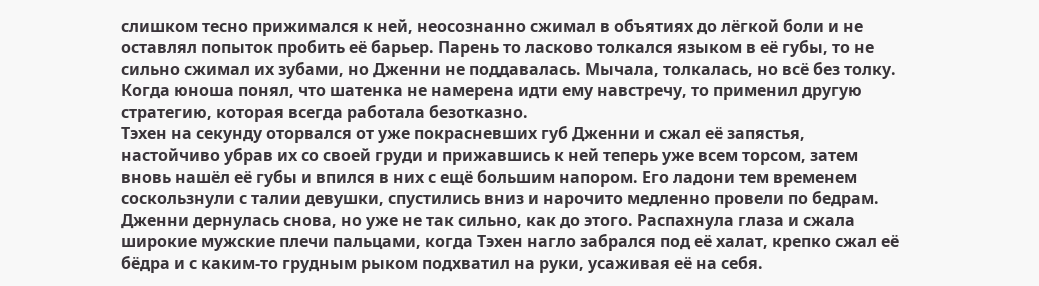слишком тесно прижимался к ней, неосознанно сжимал в объятиях до лёгкой боли и не оставлял попыток пробить её барьер. Парень то ласково толкался языком в её губы, то не сильно сжимал их зубами, но Дженни не поддавалась. Мычала, толкалась, но всё без толку. Когда юноша понял, что шатенка не намерена идти ему навстречу, то применил другую стратегию, которая всегда работала безотказно.
Тэхен на секунду оторвался от уже покрасневших губ Дженни и сжал её запястья, настойчиво убрав их со своей груди и прижавшись к ней теперь уже всем торсом, затем вновь нашёл её губы и впился в них с ещё большим напором. Его ладони тем временем соскользнули с талии девушки, спустились вниз и нарочито медленно провели по бедрам. Дженни дернулась снова, но уже не так сильно, как до этого. Распахнула глаза и сжала широкие мужские плечи пальцами, когда Тэхен нагло забрался под её халат, крепко сжал её бёдра и с каким-то грудным рыком подхватил на руки, усаживая её на себя.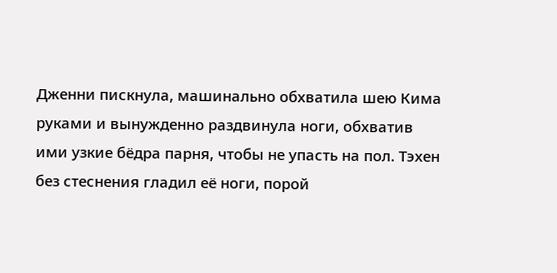Дженни пискнула, машинально обхватила шею Кима руками и вынужденно раздвинула ноги, обхватив ими узкие бёдра парня, чтобы не упасть на пол. Тэхен без стеснения гладил её ноги, порой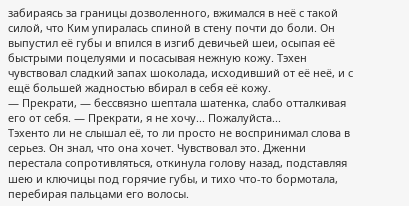забираясь за границы дозволенного, вжимался в неё с такой силой, что Ким упиралась спиной в стену почти до боли. Он выпустил её губы и впился в изгиб девичьей шеи, осыпая её быстрыми поцелуями и посасывая нежную кожу. Тэхен чувствовал сладкий запах шоколада, исходивший от её неё, и с ещё большей жадностью вбирал в себя её кожу.
— Прекрати, — бессвязно шептала шатенка, слабо отталкивая его от себя. — Прекрати, я не хочу... Пожалуйста...
Тэхенто ли не слышал её, то ли просто не воспринимал слова в серьез. Он знал, что она хочет. Чувствовал это. Дженни перестала сопротивляться, откинула голову назад, подставляя шею и ключицы под горячие губы, и тихо что-то бормотала, перебирая пальцами его волосы.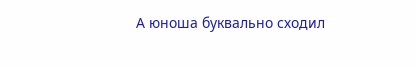А юноша буквально сходил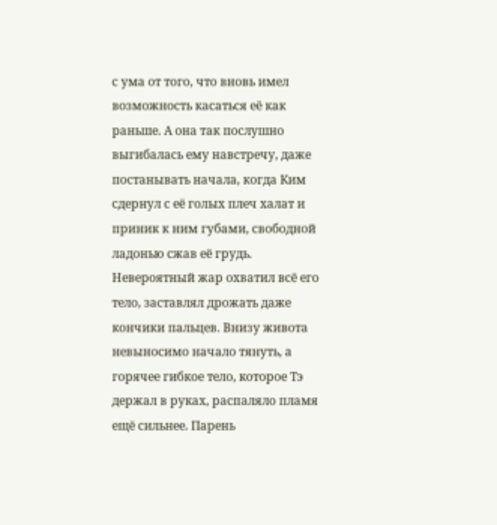с ума от того, что вновь имел возможность касаться её как раньше. А она так послушно выгибалась ему навстречу, даже постанывать начала, когда Ким сдернул с её голых плеч халат и приник к ним губами, свободной ладонью сжав её грудь. Невероятный жар охватил всё его тело, заставлял дрожать даже кончики пальцев. Внизу живота невыносимо начало тянуть, а горячее гибкое тело, которое Тэ держал в руках, распаляло пламя ещё сильнее. Парень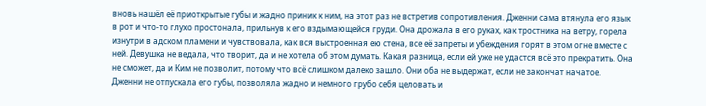вновь нашёл её приоткрытые губы и жадно приник к ним, на этот раз не встретив сопротивления. Дженни сама втянула его язык в рот и что-то глухо простонала, прильнув к его вздымающейся груди. Она дрожала в его руках, как тростника на ветру, горела изнутри в адском пламени и чувствовала, как вся выстроенная ею стена, все её запреты и убеждения горят в этом огне вместе с ней. Девушка не ведала, что творит, да и не хотела об этом думать. Какая разница, если ей уже не удастся всё это прекратить. Она не сможет, да и Ким не позволит, потому что всё слишком далеко зашло. Они оба не выдержат, если не закончат начатое.
Дженни не отпускала его губы, позволяла жадно и немного грубо себя целовать и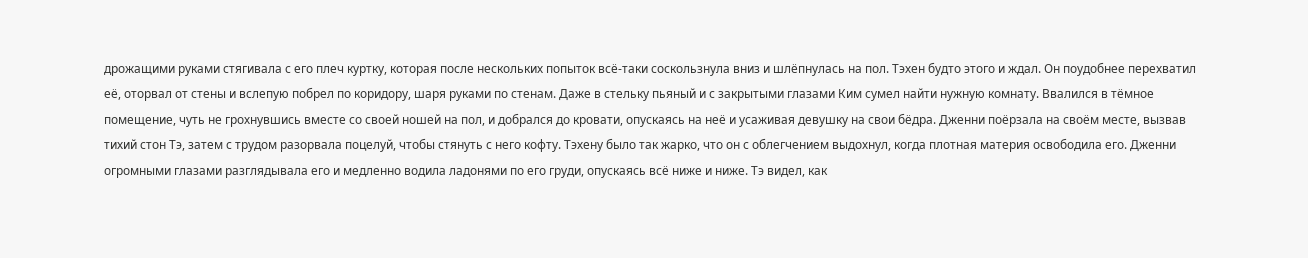дрожащими руками стягивала с его плеч куртку, которая после нескольких попыток всё-таки соскользнула вниз и шлёпнулась на пол. Тэхен будто этого и ждал. Он поудобнее перехватил её, оторвал от стены и вслепую побрел по коридору, шаря руками по стенам. Даже в стельку пьяный и с закрытыми глазами Ким сумел найти нужную комнату. Ввалился в тёмное помещение, чуть не грохнувшись вместе со своей ношей на пол, и добрался до кровати, опускаясь на неё и усаживая девушку на свои бёдра. Дженни поёрзала на своём месте, вызвав тихий стон Тэ, затем с трудом разорвала поцелуй, чтобы стянуть с него кофту. Тэхену было так жарко, что он с облегчением выдохнул, когда плотная материя освободила его. Дженни огромными глазами разглядывала его и медленно водила ладонями по его груди, опускаясь всё ниже и ниже. Тэ видел, как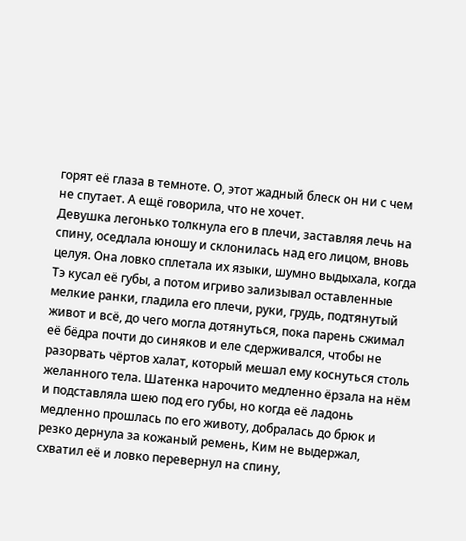горят её глаза в темноте. О, этот жадный блеск он ни с чем не спутает. А ещё говорила, что не хочет.
Девушка легонько толкнула его в плечи, заставляя лечь на спину, оседлала юношу и склонилась над его лицом, вновь целуя. Она ловко сплетала их языки, шумно выдыхала, когда Тэ кусал её губы, а потом игриво зализывал оставленные мелкие ранки, гладила его плечи, руки, грудь, подтянутый живот и всё, до чего могла дотянуться, пока парень сжимал её бёдра почти до синяков и еле сдерживался, чтобы не разорвать чёртов халат, который мешал ему коснуться столь желанного тела. Шатенка нарочито медленно ёрзала на нём и подставляла шею под его губы, но когда её ладонь медленно прошлась по его животу, добралась до брюк и резко дернула за кожаный ремень, Ким не выдержал, схватил её и ловко перевернул на спину,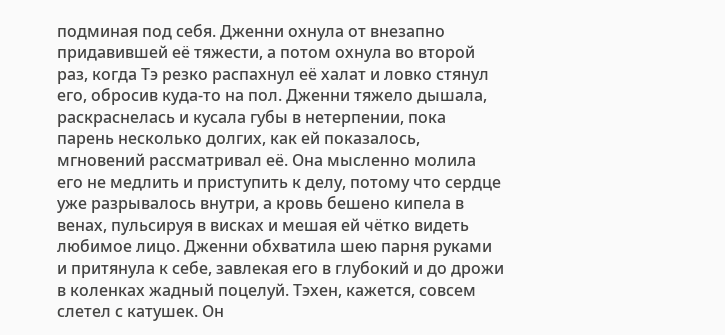подминая под себя. Дженни охнула от внезапно придавившей её тяжести, а потом охнула во второй раз, когда Тэ резко распахнул её халат и ловко стянул его, обросив куда-то на пол. Дженни тяжело дышала, раскраснелась и кусала губы в нетерпении, пока парень несколько долгих, как ей показалось, мгновений рассматривал её. Она мысленно молила его не медлить и приступить к делу, потому что сердце уже разрывалось внутри, а кровь бешено кипела в венах, пульсируя в висках и мешая ей чётко видеть любимое лицо. Дженни обхватила шею парня руками и притянула к себе, завлекая его в глубокий и до дрожи в коленках жадный поцелуй. Тэхен, кажется, совсем слетел с катушек. Он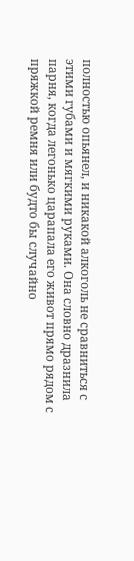полностью опьянел, и никакой алкоголь не сравниться с этими губами и мягкими руками. Она словно дразнила парня, когда легонько царапала его живот прямо рядом с пряжкой ремня или будто бы случайно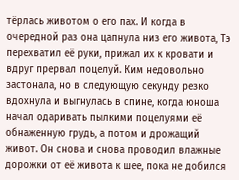тёрлась животом о его пах. И когда в очередной раз она цапнула низ его живота, Тэ перехватил её руки, прижал их к кровати и вдруг прервал поцелуй. Ким недовольно застонала, но в следующую секунду резко вдохнула и выгнулась в спине, когда юноша начал одаривать пылкими поцелуями её обнаженную грудь, а потом и дрожащий живот. Он снова и снова проводил влажные дорожки от её живота к шее, пока не добился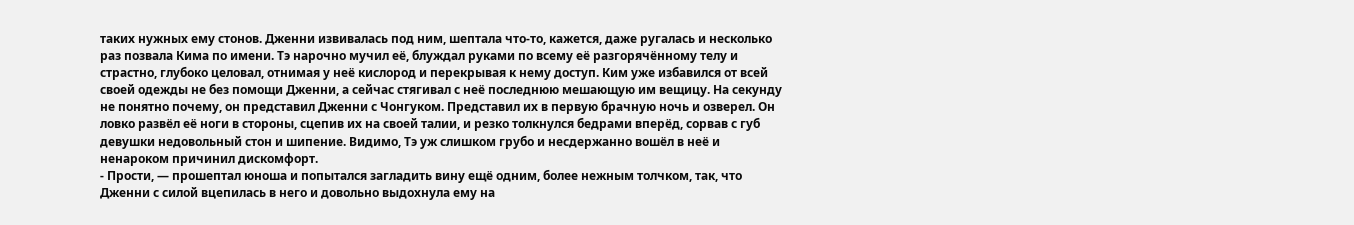таких нужных ему стонов. Дженни извивалась под ним, шептала что-то, кажется, даже ругалась и несколько раз позвала Кима по имени. Тэ нарочно мучил её, блуждал руками по всему её разгорячённому телу и страстно, глубоко целовал, отнимая у неё кислород и перекрывая к нему доступ. Ким уже избавился от всей своей одежды не без помощи Дженни, а сейчас стягивал с неё последнюю мешающую им вещицу. На секунду не понятно почему, он представил Дженни с Чонгуком. Представил их в первую брачную ночь и озверел. Он ловко развёл её ноги в стороны, сцепив их на своей талии, и резко толкнулся бедрами вперёд, сорвав с губ девушки недовольный стон и шипение. Видимо, Тэ уж слишком грубо и несдержанно вошёл в неё и ненароком причинил дискомфорт.
- Прости, — прошептал юноша и попытался загладить вину ещё одним, более нежным толчком, так, что Дженни с силой вцепилась в него и довольно выдохнула ему на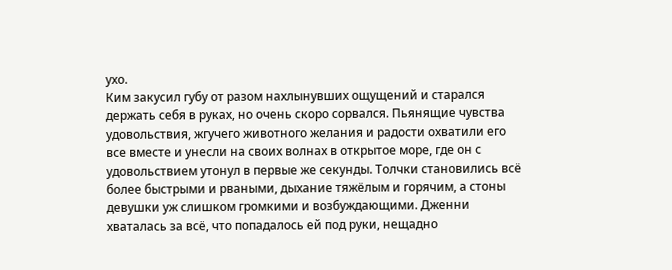ухо.
Ким закусил губу от разом нахлынувших ощущений и старался держать себя в руках, но очень скоро сорвался. Пьянящие чувства удовольствия, жгучего животного желания и радости охватили его все вместе и унесли на своих волнах в открытое море, где он с удовольствием утонул в первые же секунды. Толчки становились всё более быстрыми и рваными, дыхание тяжёлым и горячим, а стоны девушки уж слишком громкими и возбуждающими. Дженни хваталась за всё, что попадалось ей под руки, нещадно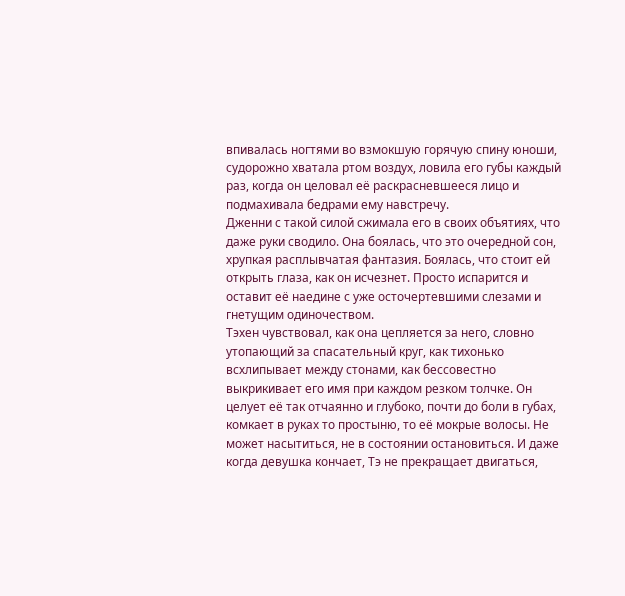впивалась ногтями во взмокшую горячую спину юноши, судорожно хватала ртом воздух, ловила его губы каждый раз, когда он целовал её раскрасневшееся лицо и подмахивала бедрами ему навстречу.
Дженни с такой силой сжимала его в своих объятиях, что даже руки сводило. Она боялась, что это очередной сон, хрупкая расплывчатая фантазия. Боялась, что стоит ей открыть глаза, как он исчезнет. Просто испарится и оставит её наедине с уже осточертевшими слезами и гнетущим одиночеством.
Тэхен чувствовал, как она цепляется за него, словно утопающий за спасательный круг, как тихонько всхлипывает между стонами, как бессовестно выкрикивает его имя при каждом резком толчке. Он целует её так отчаянно и глубоко, почти до боли в губах, комкает в руках то простыню, то её мокрые волосы. Не может насытиться, не в состоянии остановиться. И даже когда девушка кончает, Тэ не прекращает двигаться,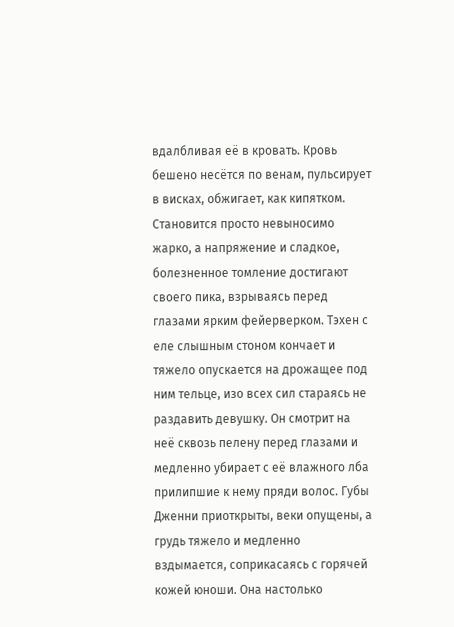вдалбливая её в кровать. Кровь бешено несётся по венам, пульсирует в висках, обжигает, как кипятком. Становится просто невыносимо жарко, а напряжение и сладкое, болезненное томление достигают своего пика, взрываясь перед глазами ярким фейерверком. Тэхен с еле слышным стоном кончает и тяжело опускается на дрожащее под ним тельце, изо всех сил стараясь не раздавить девушку. Он смотрит на неё сквозь пелену перед глазами и медленно убирает с её влажного лба прилипшие к нему пряди волос. Губы Дженни приоткрыты, веки опущены, а грудь тяжело и медленно вздымается, соприкасаясь с горячей кожей юноши. Она настолько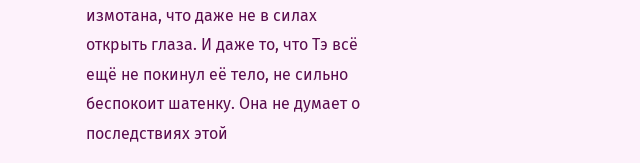измотана, что даже не в силах открыть глаза. И даже то, что Тэ всё ещё не покинул её тело, не сильно беспокоит шатенку. Она не думает о последствиях этой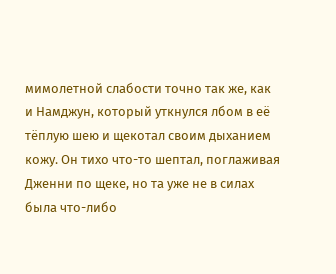мимолетной слабости точно так же, как и Намджун, который уткнулся лбом в её тёплую шею и щекотал своим дыханием кожу. Он тихо что-то шептал, поглаживая Дженни по щеке, но та уже не в силах была что-либо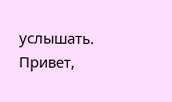услышать.
Привет,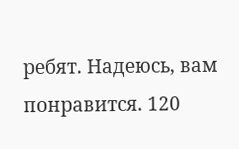ребят. Надеюсь, вам понравится. 120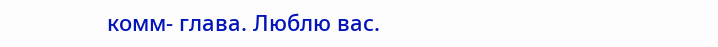комм- глава. Люблю вас.